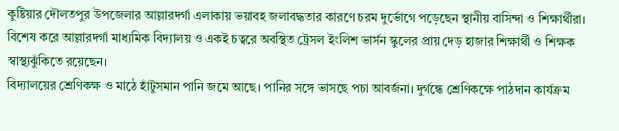কুষ্টিয়ার দৌলতপুর উপজেলার আল্লারদর্গা এলাকায় ভয়াবহ জলাবদ্ধতার কারণে চরম দুর্ভোগে পড়েছেন স্থানীয় বাসিন্দা ও শিক্ষার্থীরা। বিশেষ করে আল্লারদর্গা মাধ্যমিক বিদ্যালয় ও একই চত্বরে অবস্থিত ট্রেসল ইংলিশ ভার্সন স্কুলের প্রায় দেড় হাজার শিক্ষার্থী ও শিক্ষক স্বাস্থ্যঝুঁকিতে রয়েছেন।
বিদ্যালয়ের শ্রেণিকক্ষ ও মাঠে হাঁটুসমান পানি জমে আছে। পানির সঙ্গে ভাসছে পচা আবর্জনা। দুর্গন্ধে শ্রেণিকক্ষে পাঠদান কার্যক্রম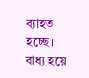ব্যাহত হচ্ছে। বাধ্য হয়ে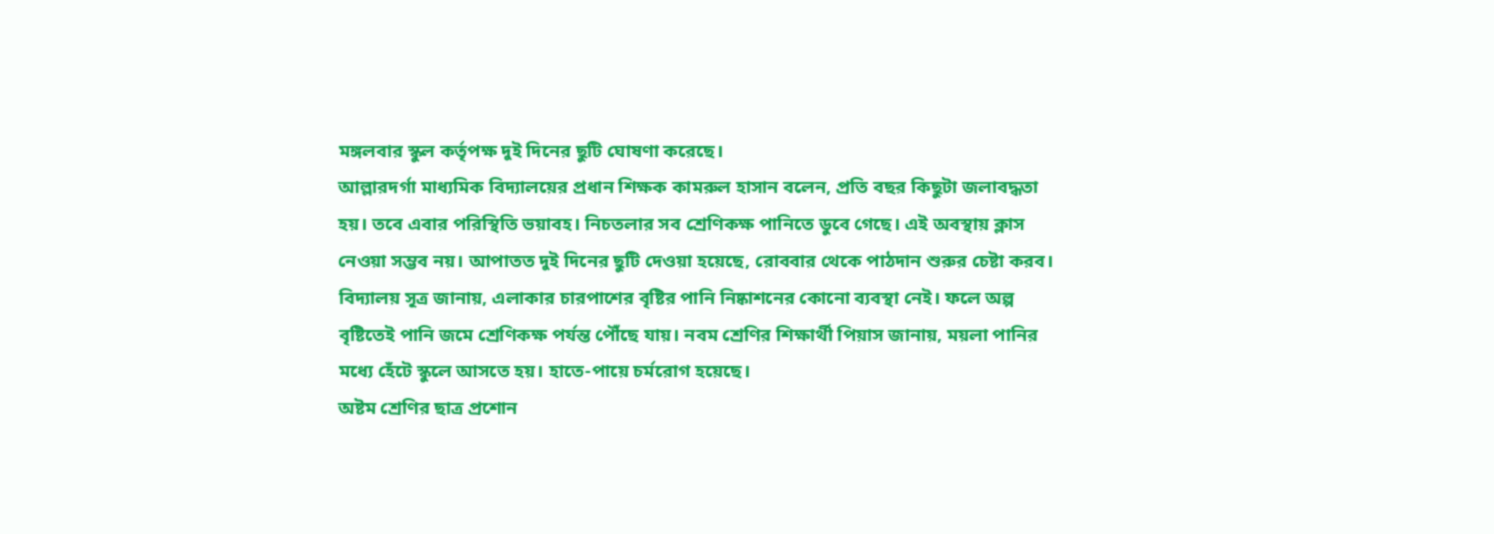মঙ্গলবার স্কুল কর্তৃপক্ষ দুই দিনের ছুটি ঘোষণা করেছে।
আল্লারদর্গা মাধ্যমিক বিদ্যালয়ের প্রধান শিক্ষক কামরুল হাসান বলেন, প্রতি বছর কিছুটা জলাবদ্ধতা হয়। তবে এবার পরিস্থিতি ভয়াবহ। নিচতলার সব শ্রেণিকক্ষ পানিতে ডুবে গেছে। এই অবস্থায় ক্লাস নেওয়া সম্ভব নয়। আপাতত দুই দিনের ছুটি দেওয়া হয়েছে, রোববার থেকে পাঠদান শুরুর চেষ্টা করব।
বিদ্যালয় সূত্র জানায়, এলাকার চারপাশের বৃষ্টির পানি নিষ্কাশনের কোনো ব্যবস্থা নেই। ফলে অল্প বৃষ্টিতেই পানি জমে শ্রেণিকক্ষ পর্যন্ত পৌঁছে যায়। নবম শ্রেণির শিক্ষার্থী পিয়াস জানায়, ময়লা পানির মধ্যে হেঁটে স্কুলে আসতে হয়। হাতে-পায়ে চর্মরোগ হয়েছে।
অষ্টম শ্রেণির ছাত্র প্রশোন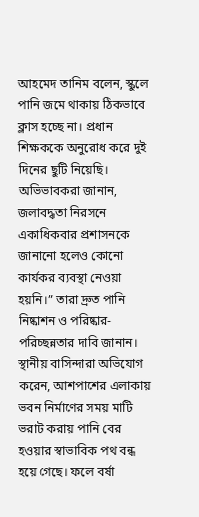আহমেদ তানিম বলেন, স্কুলে পানি জমে থাকায় ঠিকভাবে ক্লাস হচ্ছে না। প্রধান শিক্ষককে অনুরোধ করে দুই দিনের ছুটি নিয়েছি।
অভিভাবকরা জানান, জলাবদ্ধতা নিরসনে একাধিকবার প্রশাসনকে জানানো হলেও কোনো কার্যকর ব্যবস্থা নেওয়া হয়নি।” তারা দ্রুত পানি নিষ্কাশন ও পরিষ্কার-পরিচ্ছন্নতার দাবি জানান।
স্থানীয় বাসিন্দারা অভিযোগ করেন, আশপাশের এলাকায় ভবন নির্মাণের সময় মাটি ভরাট করায় পানি বের হওয়ার স্বাভাবিক পথ বন্ধ হয়ে গেছে। ফলে বর্ষা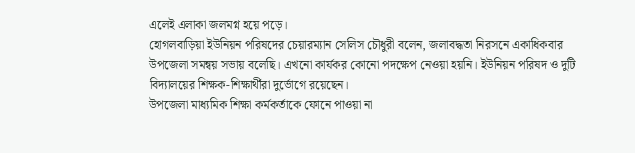এলেই এলাকা জলমগ্ন হয়ে পড়ে।
হোগলবাড়িয়া ইউনিয়ন পরিষদের চেয়ারম্যান সেলিস চৌধুরী বলেন, জলাবদ্ধতা নিরসনে একাধিকবার উপজেলা সমন্বয় সভায় বলেছি। এখনো কার্যকর কোনো পদক্ষেপ নেওয়া হয়নি। ইউনিয়ন পরিষদ ও দুটি বিদ্যালয়ের শিক্ষক-শিক্ষার্থীরা দুর্ভোগে রয়েছেন।
উপজেলা মাধ্যমিক শিক্ষা কর্মকর্তাকে ফোনে পাওয়া না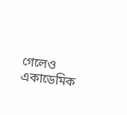গেলেও একাডেমিক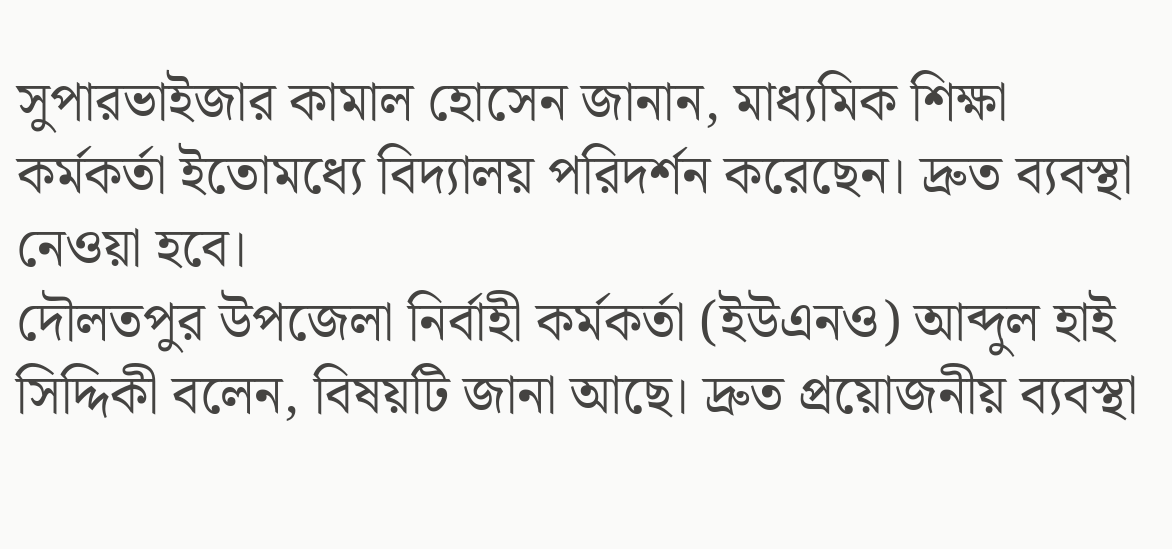সুপারভাইজার কামাল হোসেন জানান, মাধ্যমিক শিক্ষা কর্মকর্তা ইতোমধ্যে বিদ্যালয় পরিদর্শন করেছেন। দ্রুত ব্যবস্থা নেওয়া হবে।
দৌলতপুর উপজেলা নির্বাহী কর্মকর্তা (ইউএনও) আব্দুল হাই সিদ্দিকী বলেন, বিষয়টি জানা আছে। দ্রুত প্রয়োজনীয় ব্যবস্থা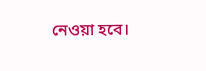নেওয়া হবে।